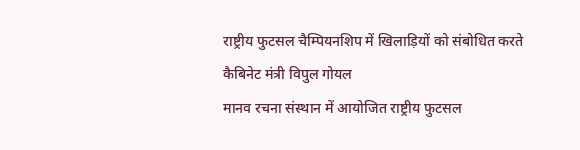राष्ट्रीय फुटसल चैम्पियनशिप में खिलाड़ियों को संबोधित करते कैबिनेट मंत्री विपुल गोयल
मानव रचना संस्थान में आयोजित राष्ट्रीय फुटसल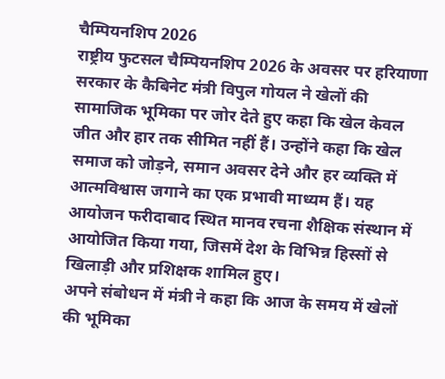चैम्पियनशिप 2026
राष्ट्रीय फुटसल चैम्पियनशिप 2026 के अवसर पर हरियाणा सरकार के कैबिनेट मंत्री विपुल गोयल ने खेलों की सामाजिक भूमिका पर जोर देते हुए कहा कि खेल केवल जीत और हार तक सीमित नहीं हैं। उन्होंने कहा कि खेल समाज को जोड़ने, समान अवसर देने और हर व्यक्ति में आत्मविश्वास जगाने का एक प्रभावी माध्यम हैं। यह आयोजन फरीदाबाद स्थित मानव रचना शैक्षिक संस्थान में आयोजित किया गया, जिसमें देश के विभिन्न हिस्सों से खिलाड़ी और प्रशिक्षक शामिल हुए।
अपने संबोधन में मंत्री ने कहा कि आज के समय में खेलों की भूमिका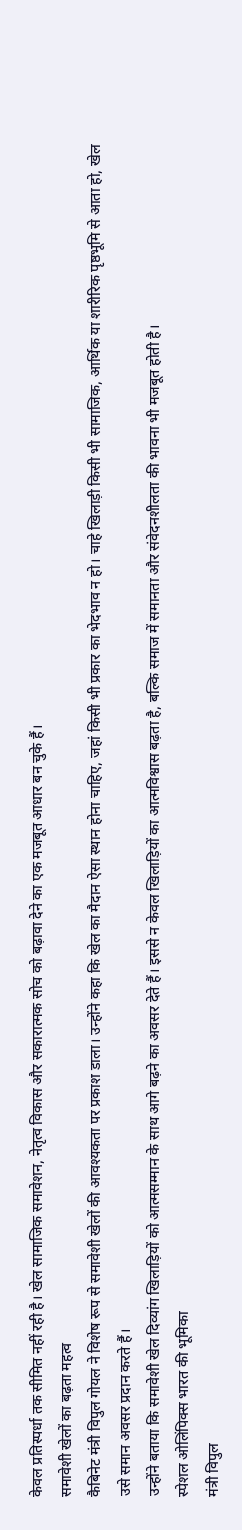केवल प्रतिस्पर्धा तक सीमित नहीं रही है। खेल सामाजिक समावेशन, नेतृत्व विकास और सकारात्मक सोच को बढ़ावा देने का एक मजबूत आधार बन चुके हैं।
समावेशी खेलों का बढ़ता महत्व
कैबिनेट मंत्री विपुल गोयल ने विशेष रूप से समावेशी खेलों की आवश्यकता पर प्रकाश डाला। उन्होंने कहा कि खेल का मैदान ऐसा स्थान होना चाहिए, जहां किसी भी प्रकार का भेदभाव न हो। चाहे खिलाड़ी किसी भी सामाजिक, आर्थिक या शारीरिक पृष्ठभूमि से आता हो, खेल उसे समान अवसर प्रदान करते हैं।
उन्होंने बताया कि समावेशी खेल दिव्यांग खिलाड़ियों को आत्मसम्मान के साथ आगे बढ़ने का अवसर देते हैं। इससे न केवल खिलाड़ियों का आत्मविश्वास बढ़ता है, बल्कि समाज में समानता और संवेदनशीलता की भावना भी मजबूत होती है।
स्पेशल ओलिंपिक्स भारत की भूमिका
मंत्री विपुल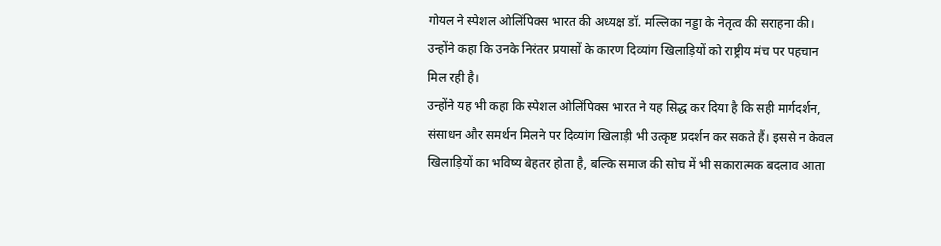गोयल ने स्पेशल ओलिंपिक्स भारत की अध्यक्ष डॉ. मल्लिका नड्डा के नेतृत्व की सराहना की। उन्होंने कहा कि उनके निरंतर प्रयासों के कारण दिव्यांग खिलाड़ियों को राष्ट्रीय मंच पर पहचान मिल रही है।
उन्होंने यह भी कहा कि स्पेशल ओलिंपिक्स भारत ने यह सिद्ध कर दिया है कि सही मार्गदर्शन, संसाधन और समर्थन मिलने पर दिव्यांग खिलाड़ी भी उत्कृष्ट प्रदर्शन कर सकते हैं। इससे न केवल खिलाड़ियों का भविष्य बेहतर होता है, बल्कि समाज की सोच में भी सकारात्मक बदलाव आता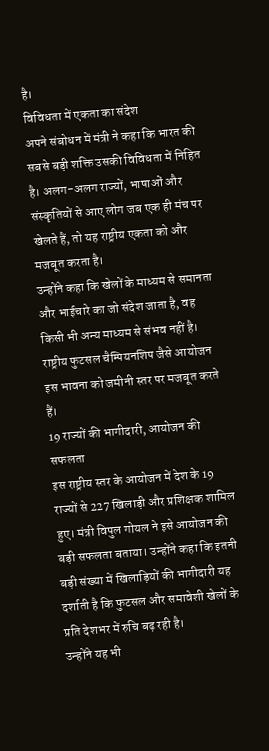है।
विविधता में एकता का संदेश
अपने संबोधन में मंत्री ने कहा कि भारत की सबसे बड़ी शक्ति उसकी विविधता में निहित है। अलग-अलग राज्यों, भाषाओं और संस्कृतियों से आए लोग जब एक ही मंच पर खेलते हैं, तो यह राष्ट्रीय एकता को और मजबूत करता है।
उन्होंने कहा कि खेलों के माध्यम से समानता और भाईचारे का जो संदेश जाता है, वह किसी भी अन्य माध्यम से संभव नहीं है। राष्ट्रीय फुटसल चैम्पियनशिप जैसे आयोजन इस भावना को जमीनी स्तर पर मजबूत करते हैं।
19 राज्यों की भागीदारी, आयोजन की सफलता
इस राष्ट्रीय स्तर के आयोजन में देश के 19 राज्यों से 227 खिलाड़ी और प्रशिक्षक शामिल हुए। मंत्री विपुल गोयल ने इसे आयोजन की बड़ी सफलता बताया। उन्होंने कहा कि इतनी बड़ी संख्या में खिलाड़ियों की भागीदारी यह दर्शाती है कि फुटसल और समावेशी खेलों के प्रति देशभर में रुचि बढ़ रही है।
उन्होंने यह भी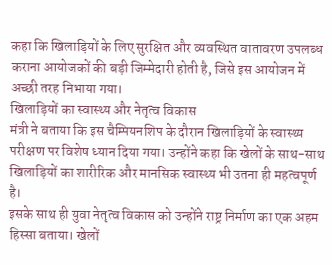कहा कि खिलाड़ियों के लिए सुरक्षित और व्यवस्थित वातावरण उपलब्ध कराना आयोजकों की बड़ी जिम्मेदारी होती है, जिसे इस आयोजन में अच्छी तरह निभाया गया।
खिलाड़ियों का स्वास्थ्य और नेतृत्व विकास
मंत्री ने बताया कि इस चैम्पियनशिप के दौरान खिलाड़ियों के स्वास्थ्य परीक्षण पर विशेष ध्यान दिया गया। उन्होंने कहा कि खेलों के साथ-साथ खिलाड़ियों का शारीरिक और मानसिक स्वास्थ्य भी उतना ही महत्वपूर्ण है।
इसके साथ ही युवा नेतृत्व विकास को उन्होंने राष्ट्र निर्माण का एक अहम हिस्सा बताया। खेलों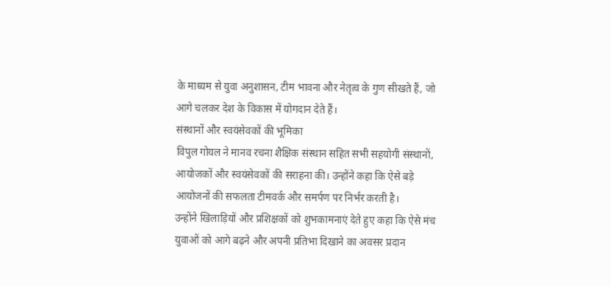के माध्यम से युवा अनुशासन, टीम भावना और नेतृत्व के गुण सीखते हैं, जो आगे चलकर देश के विकास में योगदान देते हैं।
संस्थानों और स्वयंसेवकों की भूमिका
विपुल गोयल ने मानव रचना शैक्षिक संस्थान सहित सभी सहयोगी संस्थानों, आयोजकों और स्वयंसेवकों की सराहना की। उन्होंने कहा कि ऐसे बड़े आयोजनों की सफलता टीमवर्क और समर्पण पर निर्भर करती है।
उन्होंने खिलाड़ियों और प्रशिक्षकों को शुभकामनाएं देते हुए कहा कि ऐसे मंच युवाओं को आगे बढ़ने और अपनी प्रतिभा दिखाने का अवसर प्रदान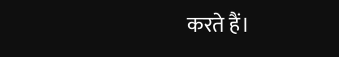करते हैं।